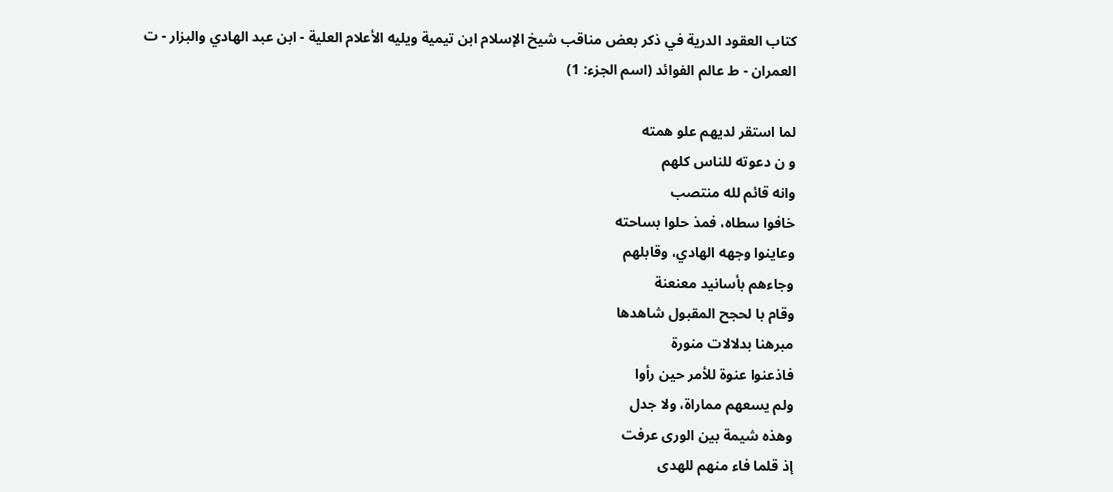كتاب العقود الدرية في ذكر بعض مناقب شيخ الإسلام ابن تيمية ويليه الأعلام العلية - ابن عبد الهادي والبزار - ت العمران - ط عالم الفوائد (اسم الجزء: 1)

لما استقر لديهم علو همته
و ن دعوته للناس كلهم
وانه قائم لله منتصب
خافوا سطاه، فمذ حلوا بساحته
وعاينوا وجهه الهادي، وقابلهم
وجاءهم بأسانيد معنعنة
وقام با لحجح المقبول شاهدها
مبرهنا بدلالات منورة
فاذعنوا عنوة للأمر حين رأوا
ولم يسعهم مماراة، ولا جدل
وهذه شيمة بين الورى عرفت
إذ قلما فاء منهم للهدى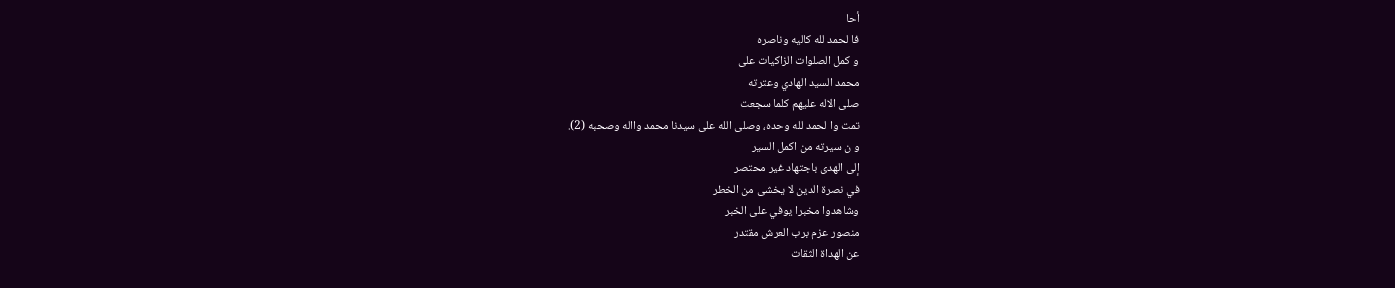أحا
فا لحمد لله كاليه وناصره
و كمل الصلوات الزاكيات على
محمد السيد الهادي وعترته
صلى الاله عليهم كلما سجعت
تمت وا لحمد لله وحده، وصلى الله على سيدنا محمد وااله وصحبه (2).
و ن سيرته من اكمل السير
إلى الهدى باجتهاد غير محتصر
في نصرة الدين لا يخشى من الخطر
وشاهدوا مخبرا يوفي على الخبر
منصور عزم برب العرش مقتدر
عن الهداة الثقات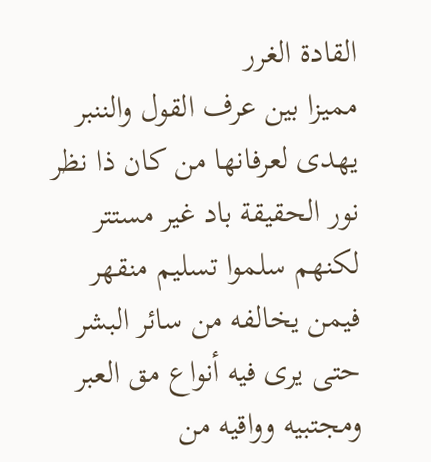القادة الغرر
مميزا بين عرف القول والننبر
يهدى لعرفانها من كان ذا نظر
نور الحقيقة باد غير مستتر
لكنهم سلموا تسليم منقهر
فيمن يخالفه من سائر البشر
حتى يرى فيه أنواع مق العبر
ومجتبيه وواقيه من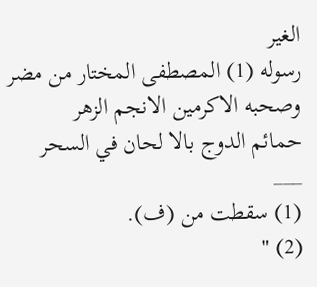الغير
رسوله (1) المصطفى المختار من مضر
وصحبه الاكرمين الانجم الزهر
حمائم الدوج بالا لحان في السحر
___
(1) سقطت من (ف).
(2) "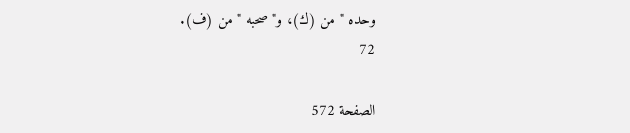وحده " من (ك)، و" صحبه " من (ف).
72

الصفحة 572